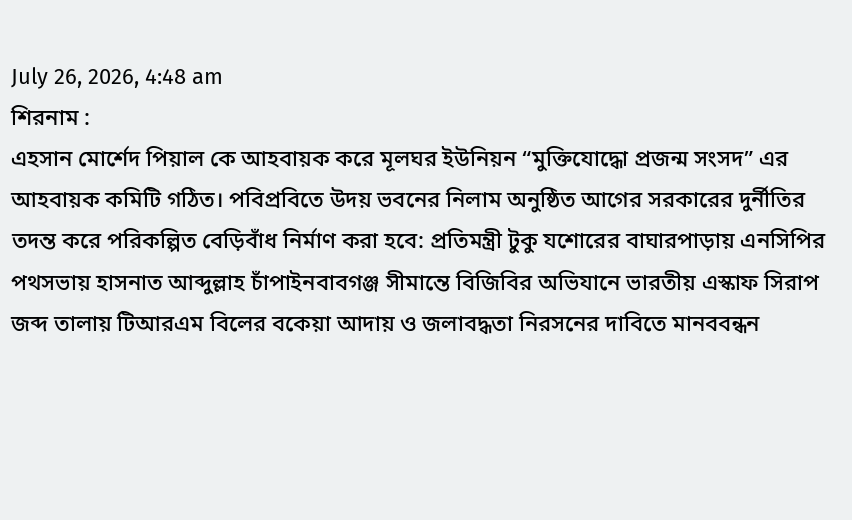July 26, 2026, 4:48 am
শিরনাম :
এহসান মোর্শেদ পিয়াল কে আহবায়ক করে মূলঘর ইউনিয়ন “মুক্তিযোদ্ধো প্রজন্ম সংসদ” এর আহবায়ক কমিটি গঠিত। পবিপ্রবিতে উদয় ভবনের নিলাম অনুষ্ঠিত আগের সরকারের দুর্নীতির তদন্ত করে পরিকল্পিত বেড়িবাঁধ নির্মাণ করা হবে: প্রতিমন্ত্রী টুকু যশোরের বাঘারপাড়ায় এনসিপির পথসভায় হাসনাত আব্দুল্লাহ চাঁপাইনবাবগঞ্জ সীমান্তে বিজিবির অভিযানে ভারতীয় এস্কাফ সিরাপ জব্দ তালায় টিআরএম বিলের বকেয়া আদায় ও জলাবদ্ধতা নিরসনের দাবিতে মানববন্ধন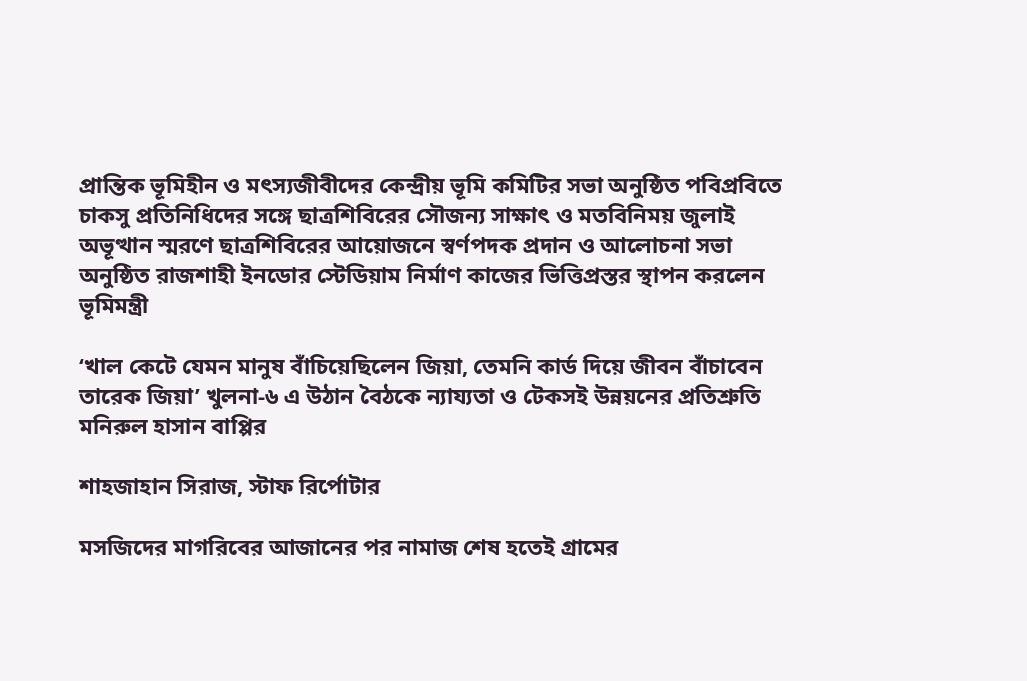প্রান্তিক ভূমিহীন ও মৎস্যজীবীদের কেন্দ্রীয় ভূমি কমিটির সভা অনুষ্ঠিত পবিপ্রবিতে চাকসু প্রতিনিধিদের সঙ্গে ছাত্রশিবিরের সৌজন্য সাক্ষাৎ ও মতবিনিময় জুলাই অভূত্থান স্মরণে ছাত্রশিবিরের আয়োজনে স্বর্ণপদক প্রদান ও আলোচনা সভা অনুষ্ঠিত রাজশাহী ইনডোর স্টেডিয়াম নির্মাণ কাজের ভিত্তিপ্রস্তর স্থাপন করলেন ভূমিমন্ত্রী

‘খাল কেটে যেমন মানুষ বাঁচিয়েছিলেন জিয়া, তেমনি কার্ড দিয়ে জীবন বাঁচাবেন তারেক জিয়া’ খুলনা-৬ এ উঠান বৈঠকে ন্যায্যতা ও টেকসই উন্নয়নের প্রতিশ্রুতি মনিরুল হাসান বাপ্পির

শাহজাহান সিরাজ, স্টাফ রির্পোটার

মসজিদের মাগরিবের আজানের পর নামাজ শেষ হতেই গ্রামের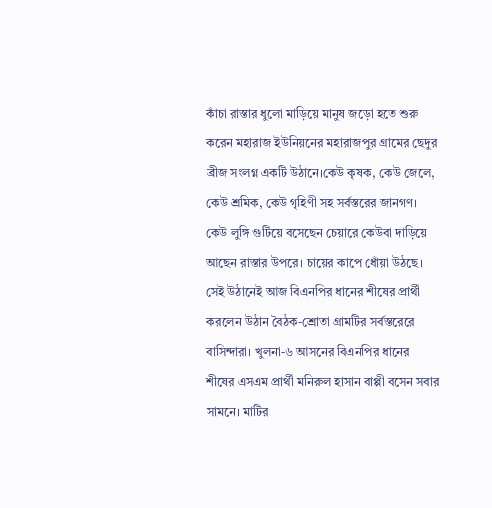কাঁচা রাস্তার ধুলো মাড়িয়ে মানুষ জড়ো হতে শুরু করেন মহারাজ ইউনিয়নের মহারাজপুর গ্রামের ছেদুর ব্রীজ সংলগ্ন একটি উঠানে।কেউ কৃষক, কেউ জেলে, কেউ শ্রমিক, কেউ গৃহিণী সহ সর্বস্তরের জানগণ। কেউ লুঙ্গি গুটিয়ে বসেছেন চেয়ারে কেউবা দাড়িয়ে আছেন রাস্তার উপরে। চায়ের কাপে ধোঁয়া উঠছে। সেই উঠানেই আজ বিএনপির ধানের শীষের প্রার্থী করলেন উঠান বৈঠক-শ্রোতা গ্রামটির সর্বস্তরেরে বাসিন্দারা। খুলনা-৬ আসনের বিএনপির ধানের শীষের এসএম প্রার্থী মনিরুল হাসান বাপ্পী বসেন সবার সামনে। মাটির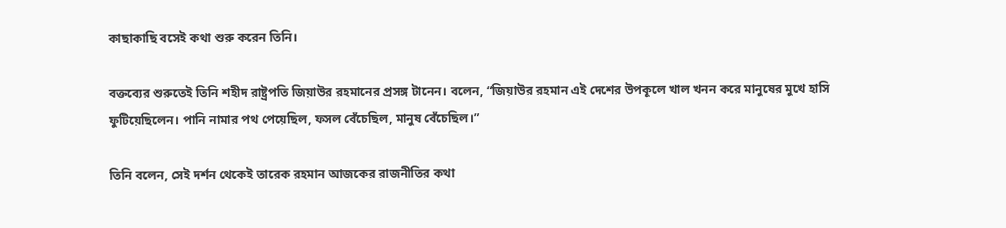কাছাকাছি বসেই কথা শুরু করেন তিনি।

বক্তব্যের শুরুতেই তিনি শহীদ রাষ্ট্রপতি জিয়াউর রহমানের প্রসঙ্গ টানেন। বলেন, “জিয়াউর রহমান এই দেশের উপকূলে খাল খনন করে মানুষের মুখে হাসি ফুটিয়েছিলেন। পানি নামার পথ পেয়েছিল, ফসল বেঁচেছিল, মানুষ বেঁচেছিল।”

তিনি বলেন, সেই দর্শন থেকেই তারেক রহমান আজকের রাজনীতির কথা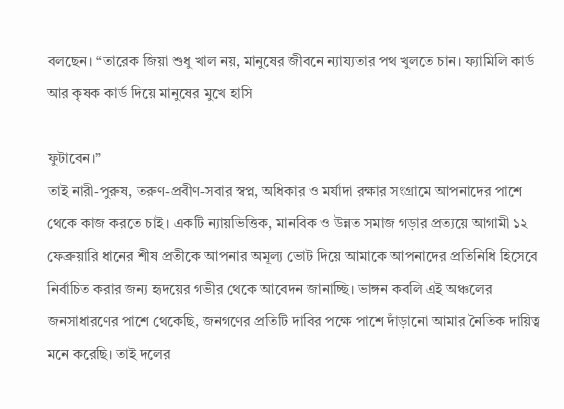বলছেন। “তারেক জিয়া শুধু খাল নয়, মানুষের জীবনে ন্যায্যতার পথ খুলতে চান। ফ্যামিলি কার্ড আর কৃষক কার্ড দিয়ে মানুষের মুখে হাসি

ফুটাবেন।”
তাই নারী-পুরুষ, তরুণ-প্রবীণ-সবার স্বপ্ন, অধিকার ও মর্যাদা রক্ষার সংগ্রামে আপনাদের পাশে থেকে কাজ করতে চাই। একটি ন্যায়ভিত্তিক, মানবিক ও উন্নত সমাজ গড়ার প্রত্যয়ে আগামী ১২ ফেব্রুয়ারি ধানের শীষ প্রতীকে আপনার অমূল্য ভোট দিয়ে আমাকে আপনাদের প্রতিনিধি হিসেবে নির্বাচিত করার জন্য হৃদয়ের গভীর থেকে আবেদন জানাচ্ছি। ভাঙ্গন কবলি এই অঞ্চলের জনসাধারণের পাশে থেকেছি, জনগণের প্রতিটি দাবির পক্ষে পাশে দাঁড়ানো আমার নৈতিক দায়িত্ব মনে করেছি। তাই দলের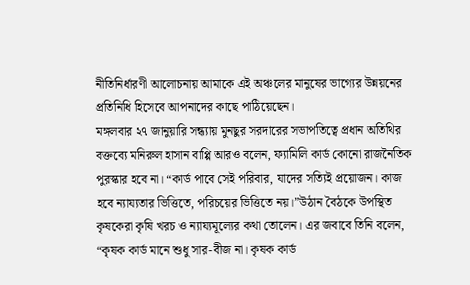নীতিনির্ধারণী আলোচনায় আমাকে এই অঞ্চলের মানুষের ভাগ্যের উন্নয়নের প্রতিনিধি হিসেবে আপনাদের কাছে পাঠিয়েছেন।
মঙ্গলবার ২৭ জানুয়ারি সন্ধ্যায় মুনছুর সরদারের সভাপতিত্বে প্রধান অতিথির বক্তব্যে মনিরুল হাসান বাপ্পি আরও বলেন, ফ্যামিলি কার্ড কোনো রাজনৈতিক পুরস্কার হবে না। “কার্ড পাবে সেই পরিবার, যাদের সত্যিই প্রয়োজন। কাজ হবে ন্যায্যতার ভিত্তিতে, পরিচয়ের ভিত্তিতে নয়।”উঠান বৈঠকে উপস্থিত কৃষকেরা কৃষি খরচ ও ন্যায্যমূল্যের কথা তোলেন। এর জবাবে তিনি বলেন, “কৃষক কার্ড মানে শুধু সার-বীজ না। কৃষক কার্ড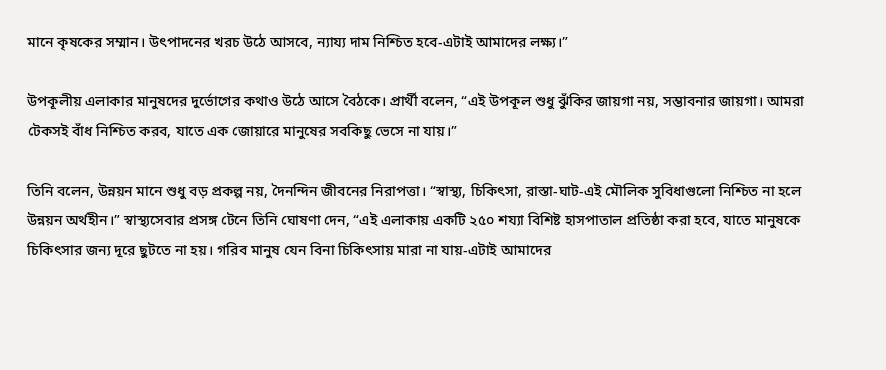মানে কৃষকের সম্মান। উৎপাদনের খরচ উঠে আসবে, ন্যায্য দাম নিশ্চিত হবে-এটাই আমাদের লক্ষ্য।”

উপকূলীয় এলাকার মানুষদের দুর্ভোগের কথাও উঠে আসে বৈঠকে। প্রার্থী বলেন, “এই উপকূল শুধু ঝুঁকির জায়গা নয়, সম্ভাবনার জায়গা। আমরা টেকসই বাঁধ নিশ্চিত করব, যাতে এক জোয়ারে মানুষের সবকিছু ভেসে না যায়।”

তিনি বলেন, উন্নয়ন মানে শুধু বড় প্রকল্প নয়, দৈনন্দিন জীবনের নিরাপত্তা। “স্বাস্থ্য, চিকিৎসা, রাস্তা-ঘাট-এই মৌলিক সুবিধাগুলো নিশ্চিত না হলে উন্নয়ন অর্থহীন।” স্বাস্থ্যসেবার প্রসঙ্গ টেনে তিনি ঘোষণা দেন, “এই এলাকায় একটি ২৫০ শয্যা বিশিষ্ট হাসপাতাল প্রতিষ্ঠা করা হবে, যাতে মানুষকে চিকিৎসার জন্য দূরে ছুটতে না হয়। গরিব মানুষ যেন বিনা চিকিৎসায় মারা না যায়-এটাই আমাদের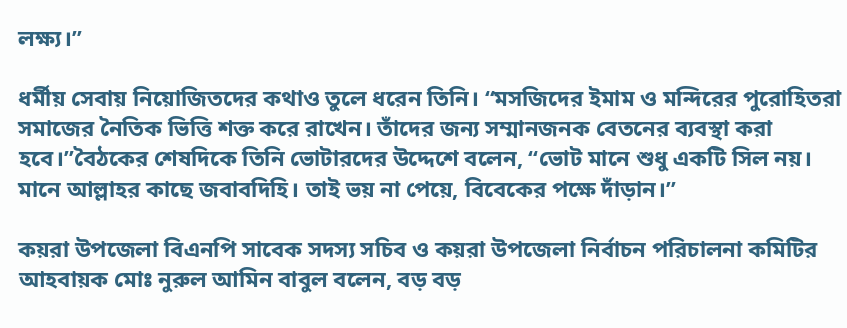লক্ষ্য।”

ধর্মীয় সেবায় নিয়োজিতদের কথাও তুলে ধরেন তিনি। “মসজিদের ইমাম ও মন্দিরের পুরোহিতরা সমাজের নৈতিক ভিত্তি শক্ত করে রাখেন। তাঁদের জন্য সম্মানজনক বেতনের ব্যবস্থা করা হবে।”বৈঠকের শেষদিকে তিনি ভোটারদের উদ্দেশে বলেন, “ভোট মানে শুধু একটি সিল নয়। মানে আল্লাহর কাছে জবাবদিহি। তাই ভয় না পেয়ে, বিবেকের পক্ষে দাঁড়ান।”

কয়রা উপজেলা বিএনপি সাবেক সদস্য সচিব ও কয়রা উপজেলা নির্বাচন পরিচালনা কমিটির আহবায়ক মোঃ নুরুল আমিন বাবুল বলেন, বড় বড়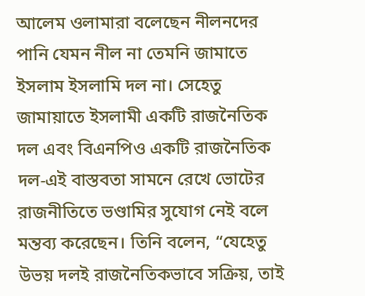আলেম ওলামারা বলেছেন নীলনদের পানি যেমন নীল না তেমনি জামাতে ইসলাম ইসলামি দল না। সেহেতু জামায়াতে ইসলামী একটি রাজনৈতিক দল এবং বিএনপিও একটি রাজনৈতিক দল-এই বাস্তবতা সামনে রেখে ভোটের রাজনীতিতে ভণ্ডামির সুযোগ নেই বলে মন্তব্য করেছেন। তিনি বলেন, “যেহেতু উভয় দলই রাজনৈতিকভাবে সক্রিয়, তাই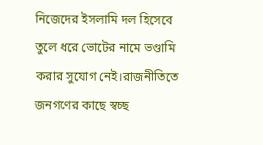নিজেদের ইসলামি দল হিসেবে তুলে ধরে ভোটের নামে ভণ্ডামি করার সুযোগ নেই।রাজনীতিতে জনগণের কাছে স্বচ্ছ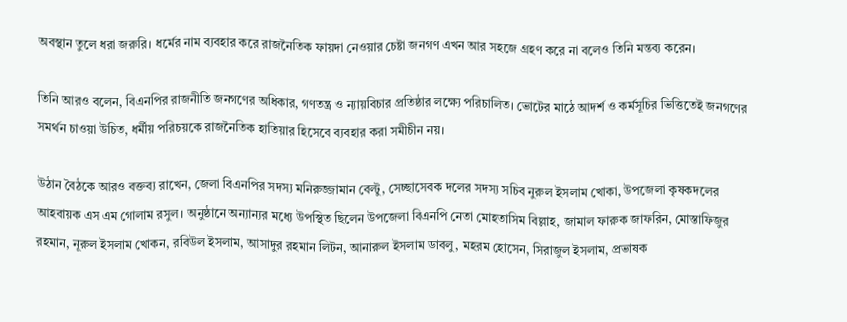অবস্থান তুলে ধরা জরুরি। ধর্মের নাম ব্যবহার করে রাজনৈতিক ফায়দা নেওয়ার চেষ্টা জনগণ এখন আর সহজে গ্রহণ করে না বলেও তিনি মন্তব্য করেন।

তিনি আরও বলেন, বিএনপির রাজনীতি জনগণের অধিকার, গণতন্ত্র ও ন্যায়বিচার প্রতিষ্ঠার লক্ষ্যে পরিচালিত। ভোটের মাঠে আদর্শ ও কর্মসূচির ভিত্তিতেই জনগণের সমর্থন চাওয়া উচিত, ধর্মীয় পরিচয়কে রাজনৈতিক হাতিয়ার হিসেবে ব্যবহার করা সমীচীন নয়।

উঠান বৈঠকে আরও বক্তব্য রাখেন, জেলা বিএনপির সদস্য মনিরুজ্জামান বেল্টু, সেচ্ছাসেবক দলের সদস্য সচিব নুরুল ইসলাম খোকা, উপজেলা কৃষকদলের আহবায়ক এস এম গোলাম রসুল। অনুষ্ঠানে অন্যান্যর মধ্যে উপস্থিত ছিলেন উপজেলা বিএনপি নেতা মোহতাসিম বিল্লাহ, জামাল ফারুক জাফরিন, মোস্তাফিজুর রহমান, নূরুল ইসলাম খোকন, রবিউল ইসলাম, আসাদুর রহমান লিটন, আনারুল ইসলাম ডাবলু, মহরম হোসেন, সিরাজুল ইসলাম, প্রভাষক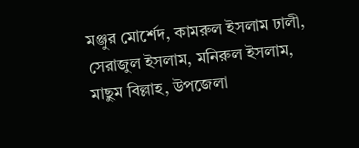মঞ্জুর মোর্শেদ, কামরুল ইসলাম ঢালী, সেরাজুল ইসলাম, মনিরুল ইসলাম, মাছুম বিল্লাহ, উপজেলা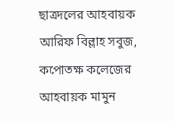ছাত্রদলের আহবায়ক আরিফ বিল্লাহ সবুজ, কপোতক্ষ কলেজের আহবায়ক মামুন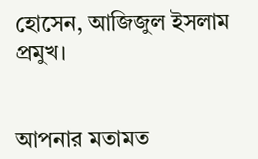হোসেন, আজিজুল ইসলাম প্রমুখ।


আপনার মতামত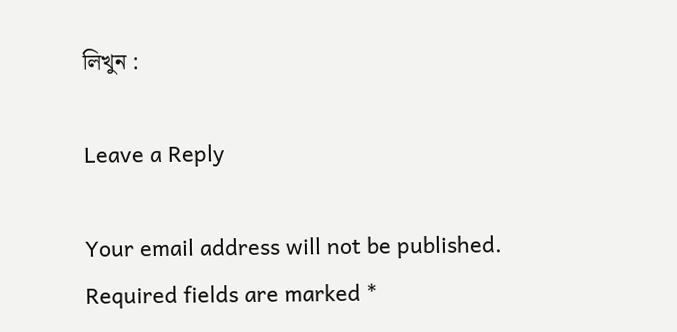লিখুন :

Leave a Reply

Your email address will not be published. Required fields are marked *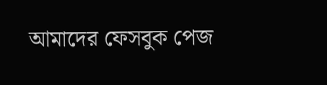আমাদের ফেসবুক পেজ